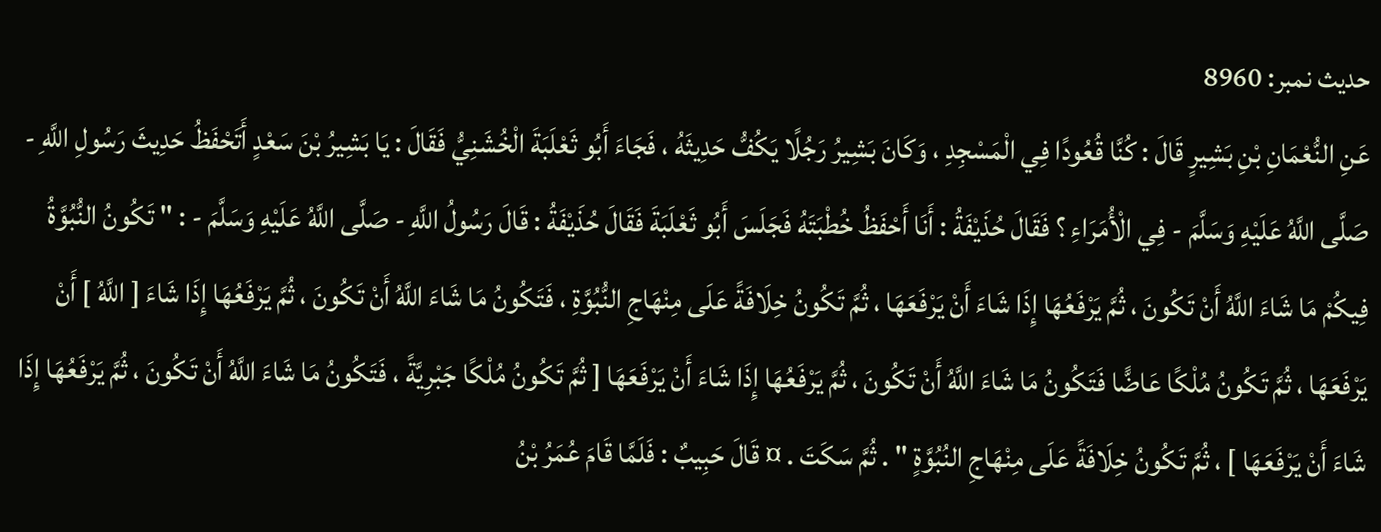حدیث نمبر: 8960
عَنِ النُّعْمَانِ بْنِ بَشِيرٍ قَالَ : كُنَّا قُعُودًا فِي الْمَسْجِدِ ، وَكَانَ بَشِيرُ رَجُلًا يَكُفُّ حَدِيثَهُ ، فَجَاءَ أَبُو ثَعْلَبَةَ الْخُشَنِيُّ فَقَالَ : يَا بَشِيرُ بْنَ سَعْدٍ أَتَحْفَظُ حَدِيثَ رَسُولِ اللَّهِ - صَلَّى اللَّهُ عَلَيْهِ وَسَلَّمَ - فِي الْأُمَرَاءِ ؟ فَقَالَ حُذَيْفَةُ : أَنَا أَحْفَظُ خُطْبَتَهُ فَجَلَسَ أَبُو ثَعْلَبَةَ فَقَالَ حُذَيْفَةُ : قَالَ رَسُولُ اللَّهِ - صَلَّى اللَّهُ عَلَيْهِ وَسَلَّمَ - : " تَكُونُ النُّبُوَّةُ فِيكُمْ مَا شَاءَ اللَّهُ أَنْ تَكُونَ ، ثُمَّ يَرْفَعُهَا إِذَا شَاءَ أَنْ يَرْفَعَهَا ، ثُمَّ تَكُونُ خِلَافَةً عَلَى مِنْهَاجِ النُّبُوَّةِ ، فَتَكُونُ مَا شَاءَ اللَّهُ أَنْ تَكُونَ ، ثُمَّ يَرْفَعُهَا إِذَا شَاءَ [ اللَّهُ ] أَنْ يَرْفَعَهَا ، ثُمَّ تَكُونُ مُلْكًا عَاضًّا فَتَكُونُ مَا شَاءَ اللَّهُ أَنْ تَكُونَ ، ثُمَّ يَرْفَعُهَا إِذَا شَاءَ أَنْ يَرْفَعَهَا [ ثُمَّ تَكُونُ مُلْكًا جَبْرِيَّةً ، فَتَكُونُ مَا شَاءَ اللَّهُ أَنْ تَكُونَ ، ثُمَّ يَرْفَعُهَا إِذَا شَاءَ أَنْ يَرْفَعَهَا ] ، ثُمَّ تَكُونُ خِلَافَةً عَلَى مِنْهَاجِ النُبُوَّةٍ " . ثُمَّ سَكَتَ . ¤ قَالَ حَبِيبٌ : فَلَمَّا قَامَ عُمَرُ بْنُ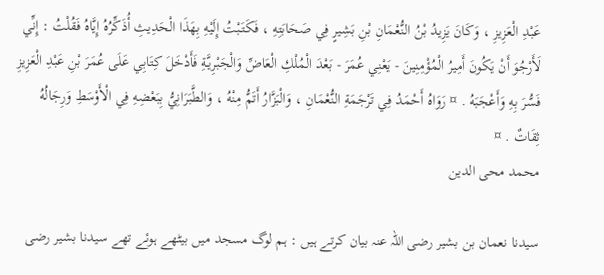عَبْدِ الْعَزِيزِ ، وَكَانَ يَزِيدُ بْنُ النُّعْمَانِ بْنِ بَشِيرٍ فِي صَحَابَتِهِ ، فَكَتَبْتُ إِلَيْهِ بِهَذَا الْحَدِيثِ أُذَكِّرُهُ إِيَّاهُ فَقُلْتُ : إِنِّي لَأَرْجُوَ أَنْ يَكُونَ أَمِيرُ الْمُؤْمِنِينَ - يَعْنِي عُمَرَ - بَعْدَ الْمُلْكِ الْعَاضِّ وَالْجَبْرِيَّةِ فَأَدْخَلَ كِتَابِي عَلَى عُمَرَ بْنِ عَبْدِ الْعَزِيزِ فَسُّرَ بِهِ وَأَعْجَبَهُ . ¤ رَوَاهُ أَحْمَدُ فِي تَرْجَمَةِ النُّعْمَانِ ، وَالْبَزَّارُ أَتَمُّ مِنْهُ ، وَالطَّبَرَانِيُّ بِبَعْضِهِ فِي الْأَوْسَطِ وَرِجَالُهُ ثِقَاتٌ . ¤
محمد محی الدین

سیدنا نعمان بن بشیر رضی اللہ عنہ بیان کرتے ہیں : ہم لوگ مسجد میں بیٹھے ہوئے تھے سیدنا بشیر رضی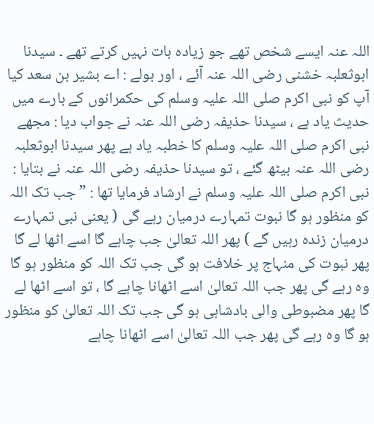اللہ عنہ ایسے شخص تھے جو زیادہ بات نہیں کرتے تھے ۔ سیدنا ابوثعلبہ خشنی رضی اللہ عنہ آئے ، اور بولے : اے بشیر بن سعد کیا آپ کو نبی اکرم صلی اللہ علیہ وسلم کی حکمرانوں کے بارے میں حدیث یاد ہے ، سیدنا حذیفہ رضی اللہ عنہ نے جواب دیا : مجھے نبی اکرم صلی اللہ علیہ وسلم کا خطبہ یاد ہے پھر سیدنا ابوثعلبہ رضی اللہ عنہ بیٹھ گئے ، تو سیدنا حذیفہ رضی اللہ عنہ نے بتایا : نبی اکرم صلی اللہ علیہ وسلم نے ارشاد فرمایا تھا : ” جب تک اللہ کو منظور ہو گا نبوت تمہارے درمیان رہے گی ( یعنی نبی تمہارے درمیان زندہ رہیں گے ) پھر اللہ تعالیٰ جب چاہے گا اسے اٹھا لے گا پھر نبوت کی منہاج پر خلافت ہو گی جب تک اللہ کو منظور ہو گا وہ رہے گی پھر جب اللہ تعالیٰ اسے اٹھانا چاہے گا ، تو اسے اٹھا لے گا پھر مضبوطی والی بادشاہی ہو گی جب تک اللہ تعالیٰ کو منظور ہو گا وہ رہے گی پھر جب اللہ تعالیٰ اسے اٹھانا چاہے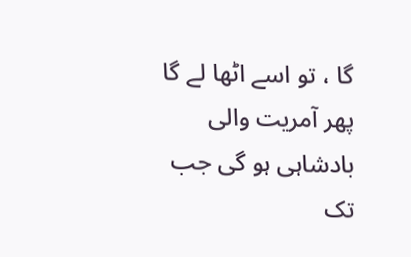گا ، تو اسے اٹھا لے گا پھر آمریت والی بادشاہی ہو گی جب تک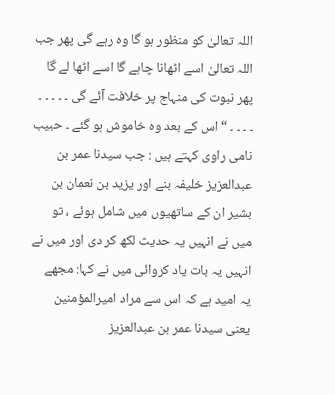اللہ تعالیٰ کو منظور ہو گا وہ رہے گی پھر جب اللہ تعالیٰ اسے اٹھانا چاہے گا اسے اٹھا لے گا پھر نبوت کی منہاج پر خلافت آئے گی ۔ ۔ ۔ ۔ ۔ ۔ ۔ ۔ ۔ “ اس کے بعد وہ خاموش ہو گئے ۔ حبیب نامی راوی کہتے ہیں : جب سیدنا عمر بن عبدالعزیز خلیفہ بنے اور یزید بن نعمان بن بشیر ان کے ساتھیوں میں شامل ہوئے ، تو میں نے انہیں یہ حدیث لکھ کر دی اور میں نے انہیں یہ بات یاد کروائی میں نے کہا: مجھے یہ امید ہے کہ اس سے مراد امیرالمؤمنین یعنی سیدنا عمر بن عبدالعزیز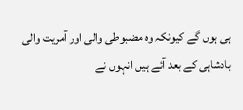ہی ہوں گے کیونکہ وہ مضبوطی والی اور آمریت والی بادشاہی کے بعد آئے ہیں انہوں نے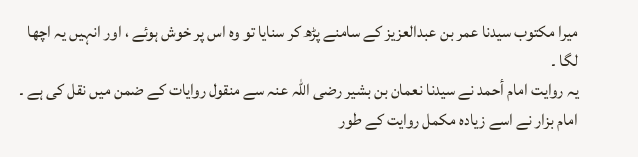میرا مکتوب سیدنا عمر بن عبدالعزیز کے سامنے پڑھ کر سنایا تو وہ اس پر خوش ہوئے ، اور انہیں یہ اچھا لگا ۔
یہ روایت امام أحمد نے سیدنا نعمان بن بشیر رضی اللہ عنہ سے منقول روایات کے ضمن میں نقل کی ہے ۔ امام بزار نے اسے زیادہ مکمل روایت کے طور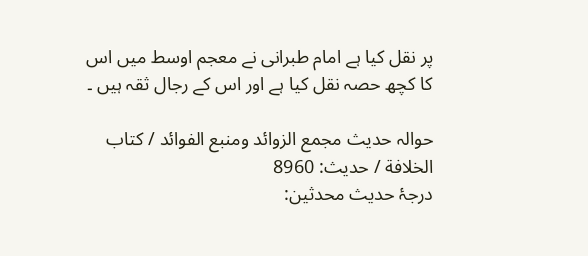پر نقل کیا ہے امام طبرانی نے معجم اوسط میں اس کا کچھ حصہ نقل کیا ہے اور اس کے رجال ثقہ ہیں ۔

حوالہ حدیث مجمع الزوائد ومنبع الفوائد / كتاب الخلافة / حدیث: 8960
درجۂ حدیث محدثین: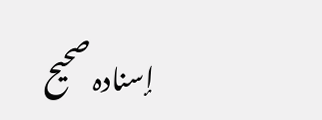إسنادہ صحیح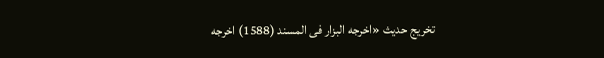تخریج حدیث «اخرجه البزار فى المسند (1588) اخرجه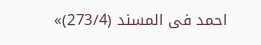احمد فى المسند (273/4)»